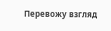Перевожу взгляд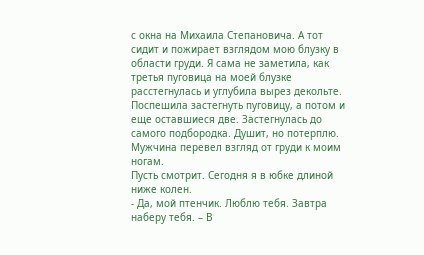с окна на Михаила Степановича. А тот сидит и пожирает взглядом мою блузку в области груди. Я сама не заметила, как третья пуговица на моей блузке расстегнулась и углубила вырез декольте.
Поспешила застегнуть пуговицу, а потом и еще оставшиеся две. Застегнулась до самого подбородка. Душит, но потерплю.
Мужчина перевел взгляд от груди к моим ногам.
Пусть смотрит. Сегодня я в юбке длиной ниже колен.
- Да, мой птенчик. Люблю тебя. Завтра наберу тебя. – В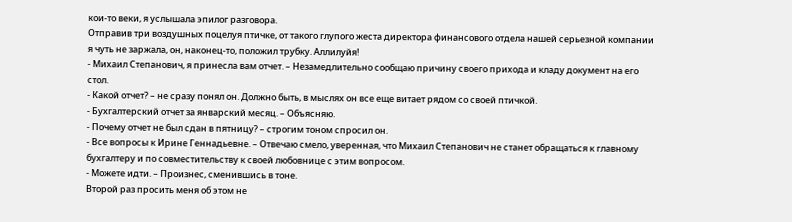кои-то веки, я услышала эпилог разговора.
Отправив три воздушных поцелуя птичке, от такого глупого жеста директора финансового отдела нашей серьезной компании я чуть не заржала, он, наконец-то, положил трубку. Аллилуйя!
- Михаил Степанович, я принесла вам отчет. – Незамедлительно сообщаю причину своего прихода и кладу документ на его стол.
- Какой отчет? – не сразу понял он. Должно быть, в мыслях он все еще витает рядом со своей птичкой.
- Бухгалтерский отчет за январский месяц. – Объясняю.
- Почему отчет не был сдан в пятницу? – строгим тоном спросил он.
- Все вопросы к Ирине Геннадьевне. – Отвечаю смело, уверенная, что Михаил Степанович не станет обращаться к главному бухгалтеру и по совместительству к своей любовнице с этим вопросом.
- Можете идти. – Произнес, сменившись в тоне.
Второй раз просить меня об этом не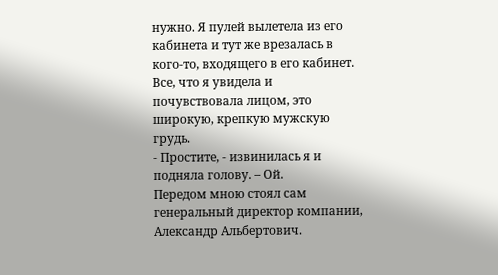нужно. Я пулей вылетела из его кабинета и тут же врезалась в кого-то, входящего в его кабинет. Все, что я увидела и почувствовала лицом, это широкую, крепкую мужскую грудь.
- Простите, - извинилась я и подняла голову. – Ой.
Передом мною стоял сам генеральный директор компании, Александр Альбертович.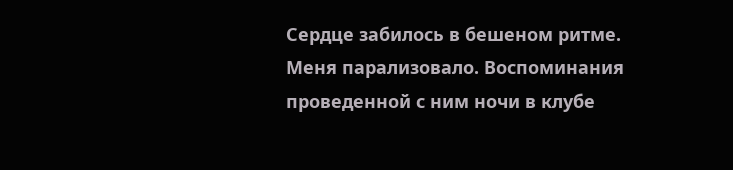Сердце забилось в бешеном ритме. Меня парализовало. Воспоминания проведенной с ним ночи в клубе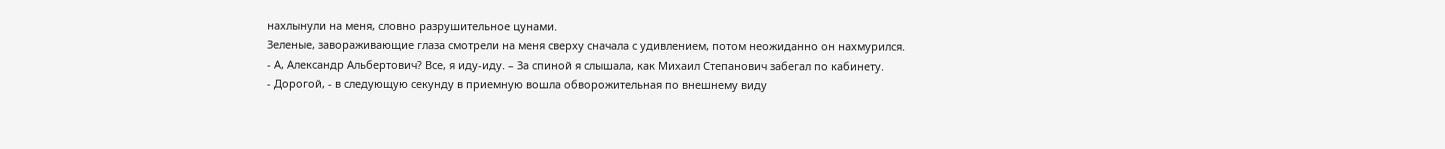нахлынули на меня, словно разрушительное цунами.
Зеленые, завораживающие глаза смотрели на меня сверху сначала с удивлением, потом неожиданно он нахмурился.
- А, Александр Альбертович? Все, я иду-иду. – За спиной я слышала, как Михаил Степанович забегал по кабинету.
- Дорогой, - в следующую секунду в приемную вошла обворожительная по внешнему виду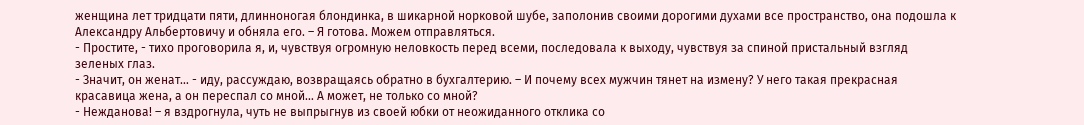женщина лет тридцати пяти, длинноногая блондинка, в шикарной норковой шубе, заполонив своими дорогими духами все пространство, она подошла к Александру Альбертовичу и обняла его. – Я готова. Можем отправляться.
- Простите, - тихо проговорила я, и, чувствуя огромную неловкость перед всеми, последовала к выходу, чувствуя за спиной пристальный взгляд зеленых глаз.
- Значит, он женат… - иду, рассуждаю, возвращаясь обратно в бухгалтерию. – И почему всех мужчин тянет на измену? У него такая прекрасная красавица жена, а он переспал со мной… А может, не только со мной?
- Нежданова! – я вздрогнула, чуть не выпрыгнув из своей юбки от неожиданного отклика со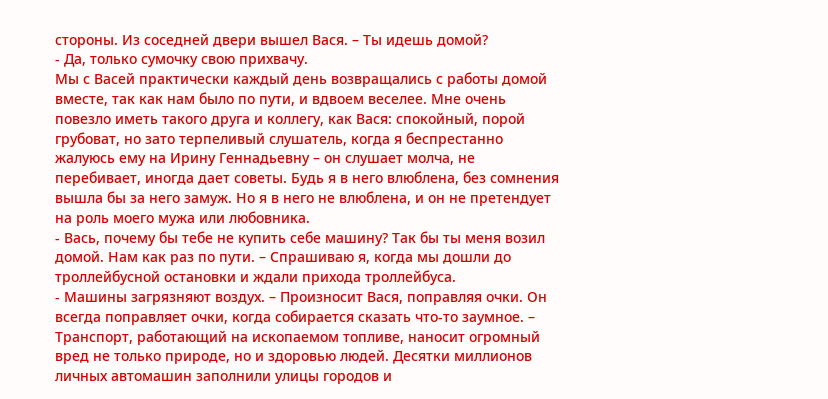стороны. Из соседней двери вышел Вася. – Ты идешь домой?
- Да, только сумочку свою прихвачу.
Мы с Васей практически каждый день возвращались с работы домой вместе, так как нам было по пути, и вдвоем веселее. Мне очень повезло иметь такого друга и коллегу, как Вася: спокойный, порой грубоват, но зато терпеливый слушатель, когда я беспрестанно жалуюсь ему на Ирину Геннадьевну – он слушает молча, не перебивает, иногда дает советы. Будь я в него влюблена, без сомнения вышла бы за него замуж. Но я в него не влюблена, и он не претендует на роль моего мужа или любовника.
- Вась, почему бы тебе не купить себе машину? Так бы ты меня возил домой. Нам как раз по пути. – Спрашиваю я, когда мы дошли до троллейбусной остановки и ждали прихода троллейбуса.
- Машины загрязняют воздух. – Произносит Вася, поправляя очки. Он всегда поправляет очки, когда собирается сказать что-то заумное. – Транспорт, работающий на ископаемом топливе, наносит огромный вред не только природе, но и здоровью людей. Десятки миллионов личных автомашин заполнили улицы городов и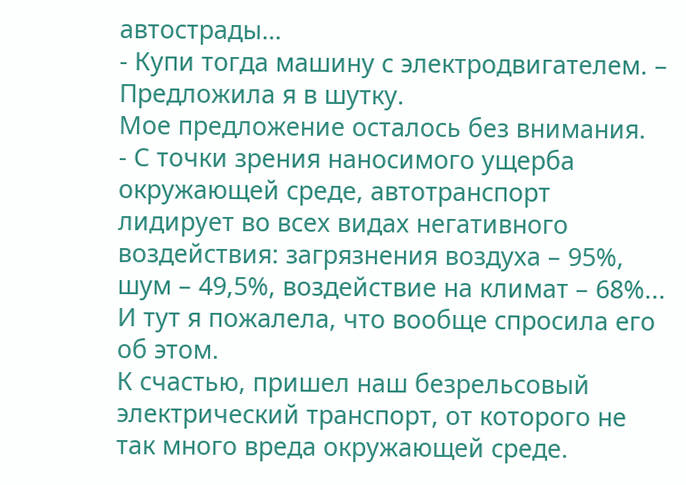автострады…
- Купи тогда машину с электродвигателем. – Предложила я в шутку.
Мое предложение осталось без внимания.
- С точки зрения наносимого ущерба окружающей среде, автотранспорт лидирует во всех видах негативного воздействия: загрязнения воздуха – 95%, шум – 49,5%, воздействие на климат – 68%...
И тут я пожалела, что вообще спросила его об этом.
К счастью, пришел наш безрельсовый электрический транспорт, от которого не так много вреда окружающей среде.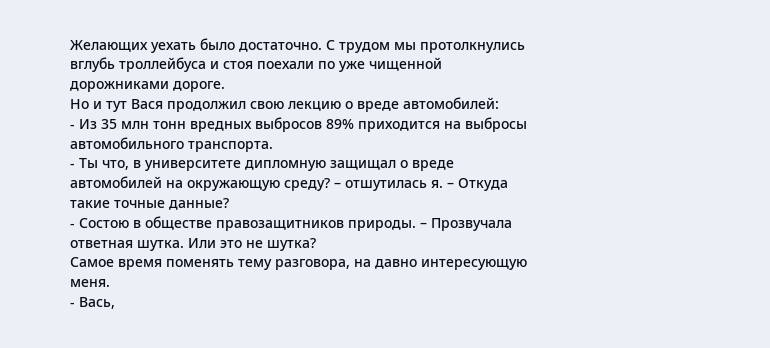Желающих уехать было достаточно. С трудом мы протолкнулись вглубь троллейбуса и стоя поехали по уже чищенной дорожниками дороге.
Но и тут Вася продолжил свою лекцию о вреде автомобилей:
- Из 35 млн тонн вредных выбросов 89% приходится на выбросы автомобильного транспорта.
- Ты что, в университете дипломную защищал о вреде автомобилей на окружающую среду? – отшутилась я. – Откуда такие точные данные?
- Состою в обществе правозащитников природы. – Прозвучала ответная шутка. Или это не шутка?
Самое время поменять тему разговора, на давно интересующую меня.
- Вась,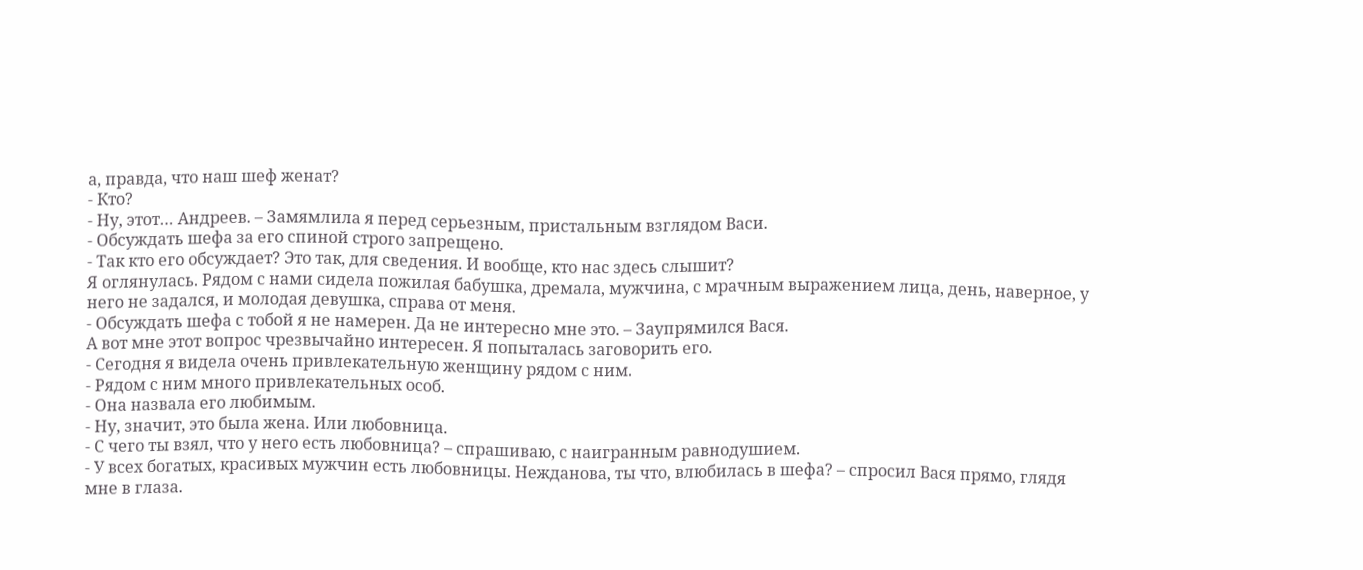а, правда, что наш шеф женат?
- Кто?
- Ну, этот… Андреев. – Замямлила я перед серьезным, пристальным взглядом Васи.
- Обсуждать шефа за его спиной строго запрещено.
- Так кто его обсуждает? Это так, для сведения. И вообще, кто нас здесь слышит?
Я оглянулась. Рядом с нами сидела пожилая бабушка, дремала, мужчина, с мрачным выражением лица, день, наверное, у него не задался, и молодая девушка, справа от меня.
- Обсуждать шефа с тобой я не намерен. Да не интересно мне это. – Заупрямился Вася.
А вот мне этот вопрос чрезвычайно интересен. Я попыталась заговорить его.
- Сегодня я видела очень привлекательную женщину рядом с ним.
- Рядом с ним много привлекательных особ.
- Она назвала его любимым.
- Ну, значит, это была жена. Или любовница.
- С чего ты взял, что у него есть любовница? – спрашиваю, с наигранным равнодушием.
- У всех богатых, красивых мужчин есть любовницы. Нежданова, ты что, влюбилась в шефа? – спросил Вася прямо, глядя мне в глаза.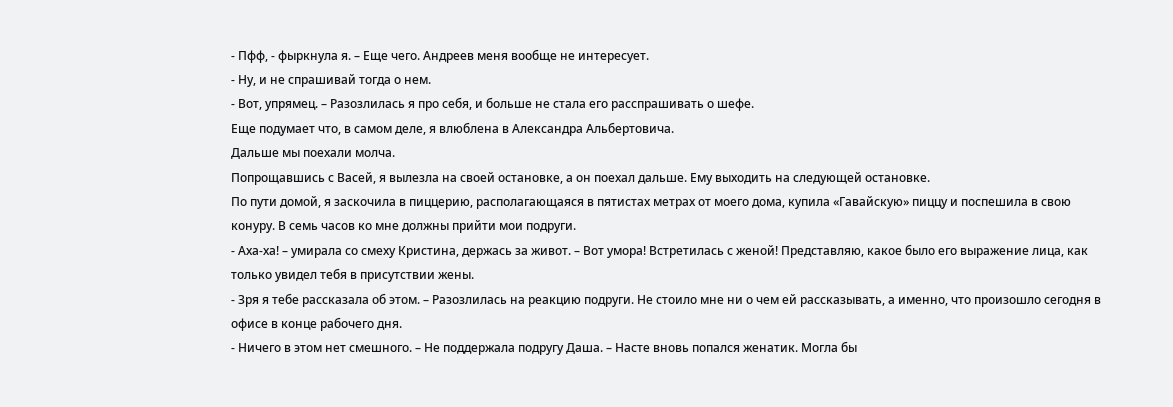- Пфф, - фыркнула я. – Еще чего. Андреев меня вообще не интересует.
- Ну, и не спрашивай тогда о нем.
- Вот, упрямец. – Разозлилась я про себя, и больше не стала его расспрашивать о шефе.
Еще подумает что, в самом деле, я влюблена в Александра Альбертовича.
Дальше мы поехали молча.
Попрощавшись с Васей, я вылезла на своей остановке, а он поехал дальше. Ему выходить на следующей остановке.
По пути домой, я заскочила в пиццерию, располагающаяся в пятистах метрах от моего дома, купила «Гавайскую» пиццу и поспешила в свою конуру. В семь часов ко мне должны прийти мои подруги.
- Аха-ха! – умирала со смеху Кристина, держась за живот. – Вот умора! Встретилась с женой! Представляю, какое было его выражение лица, как только увидел тебя в присутствии жены.
- Зря я тебе рассказала об этом. – Разозлилась на реакцию подруги. Не стоило мне ни о чем ей рассказывать, а именно, что произошло сегодня в офисе в конце рабочего дня.
- Ничего в этом нет смешного. – Не поддержала подругу Даша. – Насте вновь попался женатик. Могла бы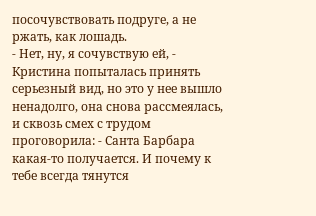посочувствовать подруге, а не ржать, как лошадь.
- Нет, ну, я сочувствую ей, - Кристина попыталась принять серьезный вид, но это у нее вышло ненадолго, она снова рассмеялась, и сквозь смех с трудом проговорила: - Санта Барбара какая-то получается. И почему к тебе всегда тянутся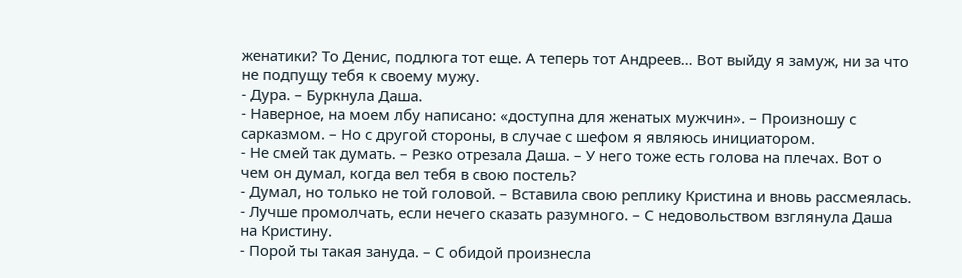женатики? То Денис, подлюга тот еще. А теперь тот Андреев… Вот выйду я замуж, ни за что не подпущу тебя к своему мужу.
- Дура. – Буркнула Даша.
- Наверное, на моем лбу написано: «доступна для женатых мужчин». – Произношу с сарказмом. – Но с другой стороны, в случае с шефом я являюсь инициатором.
- Не смей так думать. – Резко отрезала Даша. – У него тоже есть голова на плечах. Вот о чем он думал, когда вел тебя в свою постель?
- Думал, но только не той головой. – Вставила свою реплику Кристина и вновь рассмеялась.
- Лучше промолчать, если нечего сказать разумного. – С недовольством взглянула Даша на Кристину.
- Порой ты такая зануда. – С обидой произнесла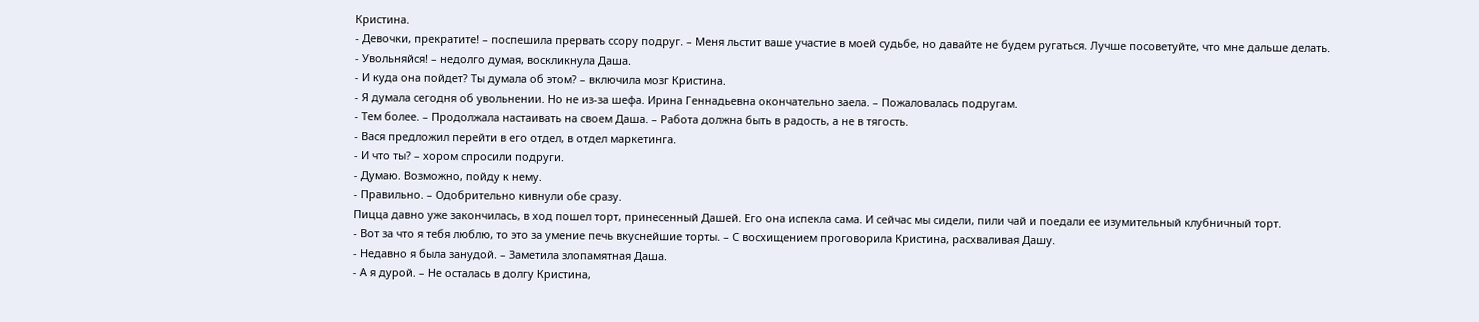Кристина.
- Девочки, прекратите! – поспешила прервать ссору подруг. – Меня льстит ваше участие в моей судьбе, но давайте не будем ругаться. Лучше посоветуйте, что мне дальше делать.
- Увольняйся! – недолго думая, воскликнула Даша.
- И куда она пойдет? Ты думала об этом? – включила мозг Кристина.
- Я думала сегодня об увольнении. Но не из-за шефа. Ирина Геннадьевна окончательно заела. – Пожаловалась подругам.
- Тем более. – Продолжала настаивать на своем Даша. – Работа должна быть в радость, а не в тягость.
- Вася предложил перейти в его отдел, в отдел маркетинга.
- И что ты? – хором спросили подруги.
- Думаю. Возможно, пойду к нему.
- Правильно. – Одобрительно кивнули обе сразу.
Пицца давно уже закончилась, в ход пошел торт, принесенный Дашей. Его она испекла сама. И сейчас мы сидели, пили чай и поедали ее изумительный клубничный торт.
- Вот за что я тебя люблю, то это за умение печь вкуснейшие торты. – С восхищением проговорила Кристина, расхваливая Дашу.
- Недавно я была занудой. – Заметила злопамятная Даша.
- А я дурой. – Не осталась в долгу Кристина,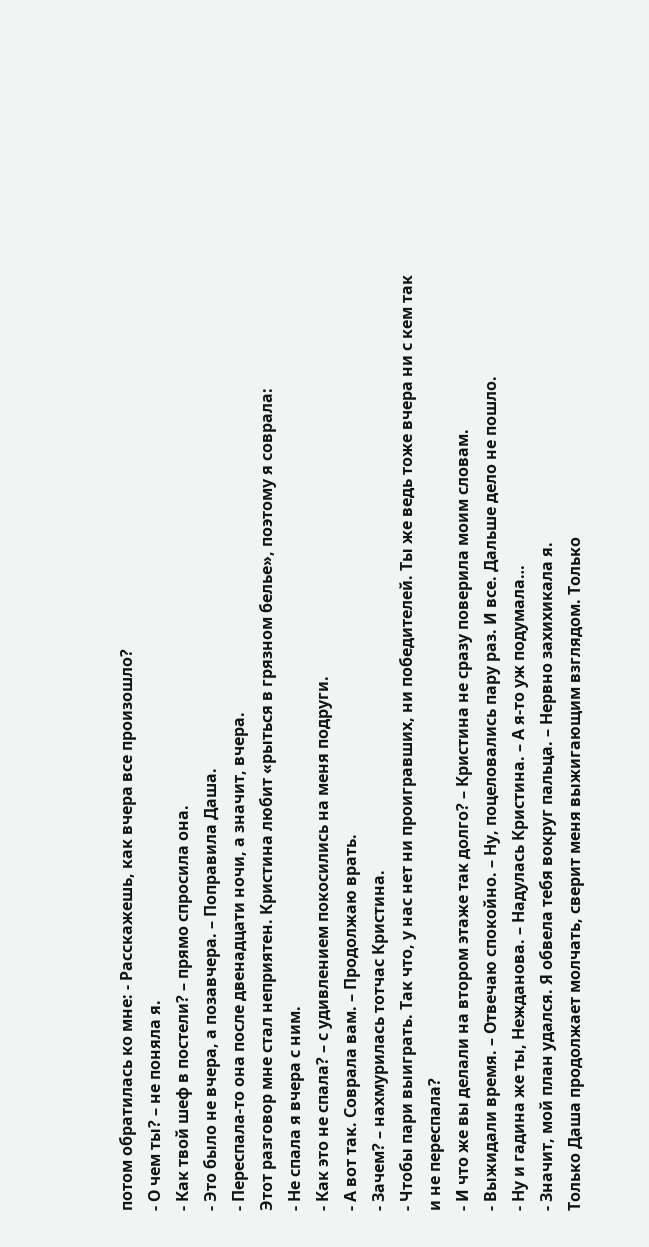потом обратилась ко мне: - Расскажешь, как вчера все произошло?
- О чем ты? – не поняла я.
- Как твой шеф в постели? – прямо спросила она.
- Это было не вчера, а позавчера. – Поправила Даша.
- Переспала-то она после двенадцати ночи, а значит, вчера.
Этот разговор мне стал неприятен. Кристина любит «рыться в грязном белье», поэтому я соврала:
- Не спала я вчера с ним.
- Как это не спала? – с удивлением покосились на меня подруги.
- А вот так. Соврала вам. – Продолжаю врать.
- Зачем? – нахмурилась тотчас Кристина.
- Чтобы пари выиграть. Так что, у нас нет ни проигравших, ни победителей. Ты же ведь тоже вчера ни с кем так и не переспала?
- И что же вы делали на втором этаже так долго? – Кристина не сразу поверила моим словам.
- Выжидали время. – Отвечаю спокойно. – Ну, поцеловались пару раз. И все. Дальше дело не пошло.
- Ну и гадина же ты, Нежданова. – Надулась Кристина. – А я-то уж подумала…
- Значит, мой план удался. Я обвела тебя вокруг пальца. – Нервно захихикала я.
Только Даша продолжает молчать, сверит меня выжигающим взглядом. Только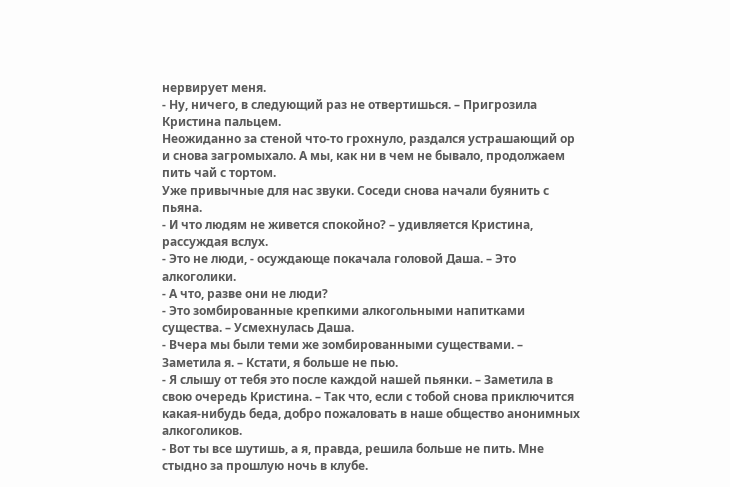нервирует меня.
- Ну, ничего, в следующий раз не отвертишься. – Пригрозила Кристина пальцем.
Неожиданно за стеной что-то грохнуло, раздался устрашающий ор и снова загромыхало. А мы, как ни в чем не бывало, продолжаем пить чай с тортом.
Уже привычные для нас звуки. Соседи снова начали буянить с пьяна.
- И что людям не живется спокойно? – удивляется Кристина, рассуждая вслух.
- Это не люди, - осуждающе покачала головой Даша. – Это алкоголики.
- А что, разве они не люди?
- Это зомбированные крепкими алкогольными напитками существа. – Усмехнулась Даша.
- Вчера мы были теми же зомбированными существами. – Заметила я. – Кстати, я больше не пью.
- Я слышу от тебя это после каждой нашей пьянки. – Заметила в свою очередь Кристина. – Так что, если с тобой снова приключится какая-нибудь беда, добро пожаловать в наше общество анонимных алкоголиков.
- Вот ты все шутишь, а я, правда, решила больше не пить. Мне стыдно за прошлую ночь в клубе.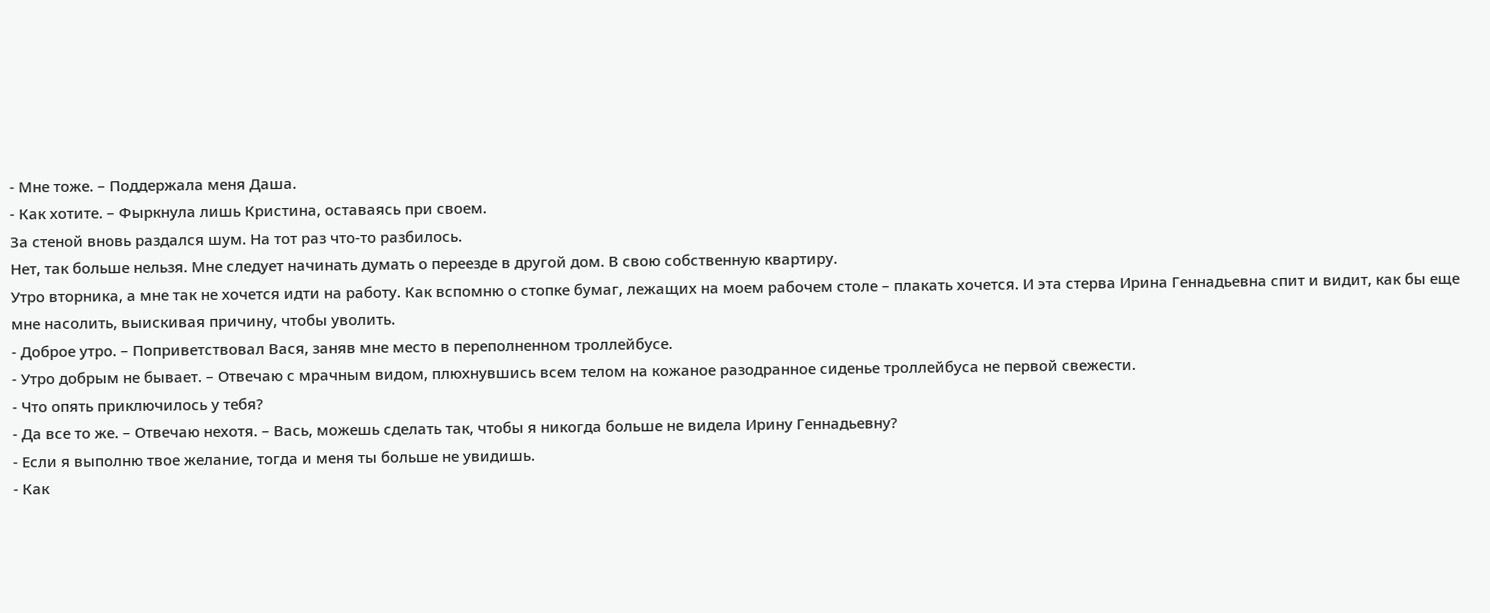- Мне тоже. – Поддержала меня Даша.
- Как хотите. – Фыркнула лишь Кристина, оставаясь при своем.
За стеной вновь раздался шум. На тот раз что-то разбилось.
Нет, так больше нельзя. Мне следует начинать думать о переезде в другой дом. В свою собственную квартиру.
Утро вторника, а мне так не хочется идти на работу. Как вспомню о стопке бумаг, лежащих на моем рабочем столе – плакать хочется. И эта стерва Ирина Геннадьевна спит и видит, как бы еще мне насолить, выискивая причину, чтобы уволить.
- Доброе утро. – Поприветствовал Вася, заняв мне место в переполненном троллейбусе.
- Утро добрым не бывает. – Отвечаю с мрачным видом, плюхнувшись всем телом на кожаное разодранное сиденье троллейбуса не первой свежести.
- Что опять приключилось у тебя?
- Да все то же. – Отвечаю нехотя. – Вась, можешь сделать так, чтобы я никогда больше не видела Ирину Геннадьевну?
- Если я выполню твое желание, тогда и меня ты больше не увидишь.
- Как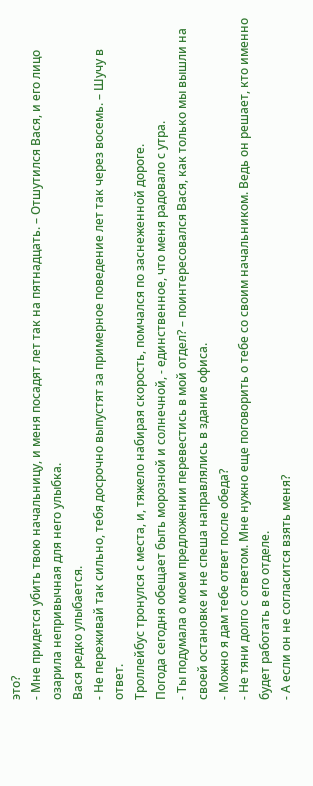это?
- Мне придется убить твою начальницу, и меня посадят лет так на пятнадцать. – Отшутился Вася, и его лицо озарила непривычная для него улыбка.
Вася редко улыбается.
- Не переживай так сильно, тебя досрочно выпустят за примерное поведение лет так через восемь. – Шучу в ответ.
Троллейбус тронулся с места, и, тяжело набирая скорость, помчался по заснеженной дороге.
Погода сегодня обещает быть морозной и солнечной, - единственное, что меня радовало с утра.
- Ты подумала о моем предложении перевестись в мой отдел? – поинтересовался Вася, как только мы вышли на своей остановке и не спеша направлялись в здание офиса.
- Можно я дам тебе ответ после обеда?
- Не тяни долго с ответом. Мне нужно еще поговорить о тебе со своим начальником. Ведь он решает, кто именно будет работать в его отделе.
- А если он не согласится взять меня?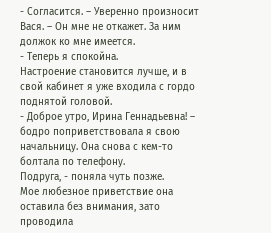- Согласится. – Уверенно произносит Вася. – Он мне не откажет. За ним должок ко мне имеется.
- Теперь я спокойна.
Настроение становится лучше, и в свой кабинет я уже входила с гордо поднятой головой.
- Доброе утро, Ирина Геннадьевна! – бодро поприветствовала я свою начальницу. Она снова с кем-то болтала по телефону.
Подруга, - поняла чуть позже.
Мое любезное приветствие она оставила без внимания, зато проводила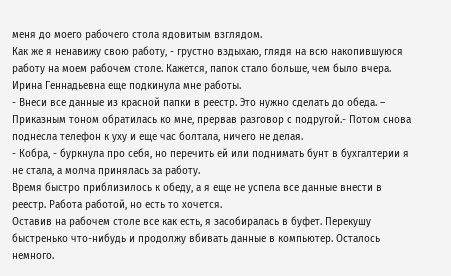меня до моего рабочего стола ядовитым взглядом.
Как же я ненавижу свою работу, - грустно вздыхаю, глядя на всю накопившуюся работу на моем рабочем столе. Кажется, папок стало больше, чем было вчера. Ирина Геннадьевна еще подкинула мне работы.
- Внеси все данные из красной папки в реестр. Это нужно сделать до обеда. – Приказным тоном обратилась ко мне, прервав разговор с подругой.- Потом снова поднесла телефон к уху и еще час болтала, ничего не делая.
- Кобра, - буркнула про себя, но перечить ей или поднимать бунт в бухгалтерии я не стала, а молча принялась за работу.
Время быстро приблизилось к обеду, а я еще не успела все данные внести в реестр. Работа работой, но есть то хочется.
Оставив на рабочем столе все как есть, я засобиралась в буфет. Перекушу быстренько что-нибудь и продолжу вбивать данные в компьютер. Осталось немного.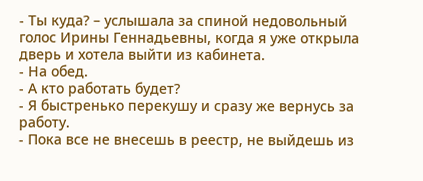- Ты куда? – услышала за спиной недовольный голос Ирины Геннадьевны, когда я уже открыла дверь и хотела выйти из кабинета.
- На обед.
- А кто работать будет?
- Я быстренько перекушу и сразу же вернусь за работу.
- Пока все не внесешь в реестр, не выйдешь из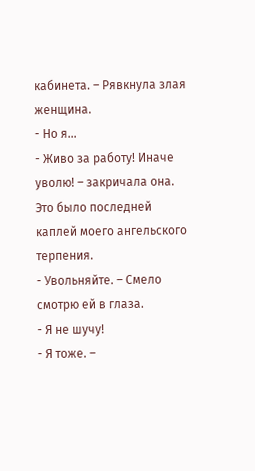кабинета. – Рявкнула злая женщина.
- Но я…
- Живо за работу! Иначе уволю! – закричала она.
Это было последней каплей моего ангельского терпения.
- Увольняйте. – Смело смотрю ей в глаза.
- Я не шучу!
- Я тоже. –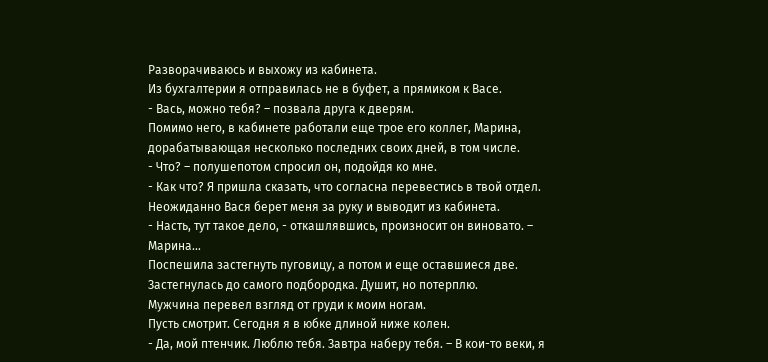Разворачиваюсь и выхожу из кабинета.
Из бухгалтерии я отправилась не в буфет, а прямиком к Васе.
- Вась, можно тебя? – позвала друга к дверям.
Помимо него, в кабинете работали еще трое его коллег, Марина, дорабатывающая несколько последних своих дней, в том числе.
- Что? – полушепотом спросил он, подойдя ко мне.
- Как что? Я пришла сказать, что согласна перевестись в твой отдел.
Неожиданно Вася берет меня за руку и выводит из кабинета.
- Насть, тут такое дело, - откашлявшись, произносит он виновато. – Марина…
Поспешила застегнуть пуговицу, а потом и еще оставшиеся две. Застегнулась до самого подбородка. Душит, но потерплю.
Мужчина перевел взгляд от груди к моим ногам.
Пусть смотрит. Сегодня я в юбке длиной ниже колен.
- Да, мой птенчик. Люблю тебя. Завтра наберу тебя. – В кои-то веки, я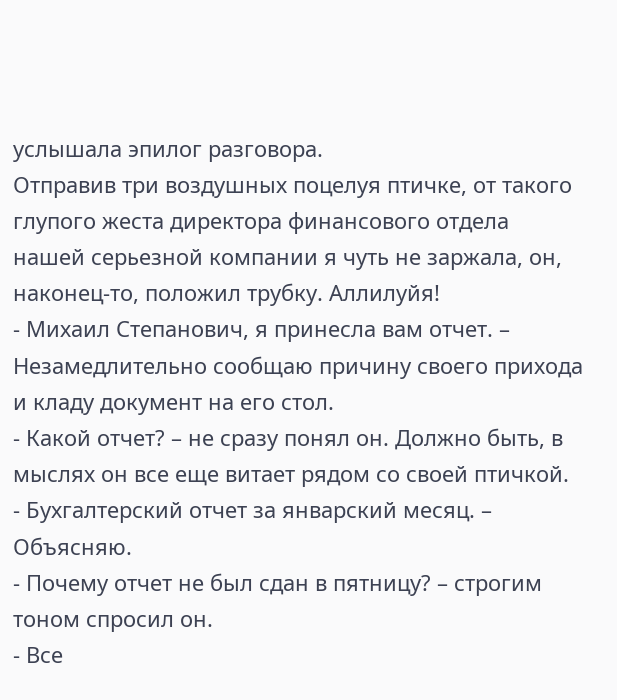услышала эпилог разговора.
Отправив три воздушных поцелуя птичке, от такого глупого жеста директора финансового отдела нашей серьезной компании я чуть не заржала, он, наконец-то, положил трубку. Аллилуйя!
- Михаил Степанович, я принесла вам отчет. – Незамедлительно сообщаю причину своего прихода и кладу документ на его стол.
- Какой отчет? – не сразу понял он. Должно быть, в мыслях он все еще витает рядом со своей птичкой.
- Бухгалтерский отчет за январский месяц. – Объясняю.
- Почему отчет не был сдан в пятницу? – строгим тоном спросил он.
- Все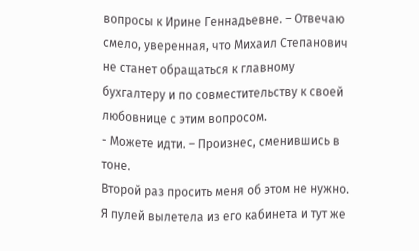вопросы к Ирине Геннадьевне. – Отвечаю смело, уверенная, что Михаил Степанович не станет обращаться к главному бухгалтеру и по совместительству к своей любовнице с этим вопросом.
- Можете идти. – Произнес, сменившись в тоне.
Второй раз просить меня об этом не нужно. Я пулей вылетела из его кабинета и тут же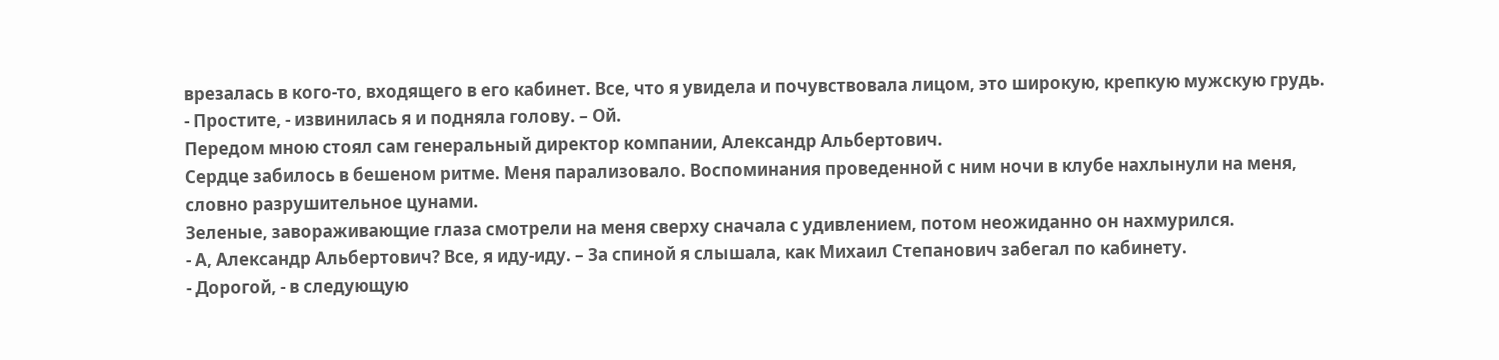врезалась в кого-то, входящего в его кабинет. Все, что я увидела и почувствовала лицом, это широкую, крепкую мужскую грудь.
- Простите, - извинилась я и подняла голову. – Ой.
Передом мною стоял сам генеральный директор компании, Александр Альбертович.
Сердце забилось в бешеном ритме. Меня парализовало. Воспоминания проведенной с ним ночи в клубе нахлынули на меня, словно разрушительное цунами.
Зеленые, завораживающие глаза смотрели на меня сверху сначала с удивлением, потом неожиданно он нахмурился.
- А, Александр Альбертович? Все, я иду-иду. – За спиной я слышала, как Михаил Степанович забегал по кабинету.
- Дорогой, - в следующую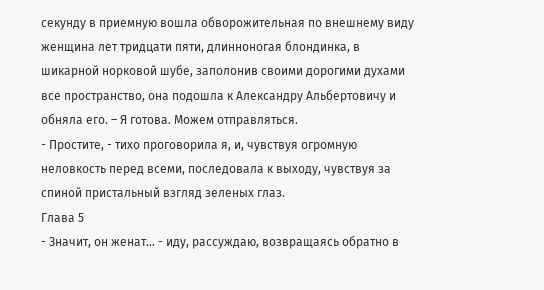секунду в приемную вошла обворожительная по внешнему виду женщина лет тридцати пяти, длинноногая блондинка, в шикарной норковой шубе, заполонив своими дорогими духами все пространство, она подошла к Александру Альбертовичу и обняла его. – Я готова. Можем отправляться.
- Простите, - тихо проговорила я, и, чувствуя огромную неловкость перед всеми, последовала к выходу, чувствуя за спиной пристальный взгляд зеленых глаз.
Глава 5
- Значит, он женат… - иду, рассуждаю, возвращаясь обратно в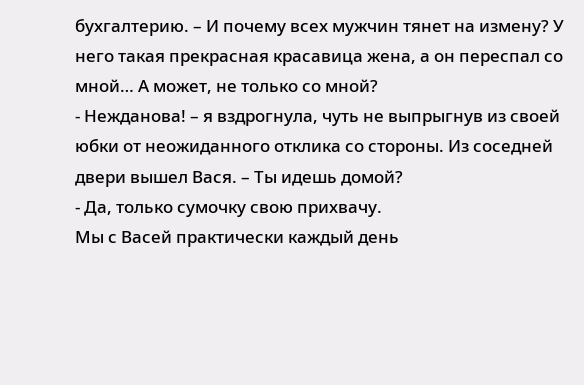бухгалтерию. – И почему всех мужчин тянет на измену? У него такая прекрасная красавица жена, а он переспал со мной… А может, не только со мной?
- Нежданова! – я вздрогнула, чуть не выпрыгнув из своей юбки от неожиданного отклика со стороны. Из соседней двери вышел Вася. – Ты идешь домой?
- Да, только сумочку свою прихвачу.
Мы с Васей практически каждый день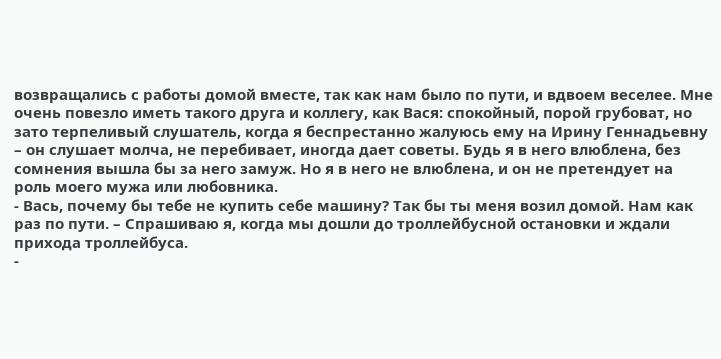возвращались с работы домой вместе, так как нам было по пути, и вдвоем веселее. Мне очень повезло иметь такого друга и коллегу, как Вася: спокойный, порой грубоват, но зато терпеливый слушатель, когда я беспрестанно жалуюсь ему на Ирину Геннадьевну – он слушает молча, не перебивает, иногда дает советы. Будь я в него влюблена, без сомнения вышла бы за него замуж. Но я в него не влюблена, и он не претендует на роль моего мужа или любовника.
- Вась, почему бы тебе не купить себе машину? Так бы ты меня возил домой. Нам как раз по пути. – Спрашиваю я, когда мы дошли до троллейбусной остановки и ждали прихода троллейбуса.
-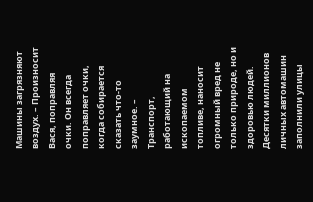Машины загрязняют воздух. – Произносит Вася, поправляя очки. Он всегда поправляет очки, когда собирается сказать что-то заумное. – Транспорт, работающий на ископаемом топливе, наносит огромный вред не только природе, но и здоровью людей. Десятки миллионов личных автомашин заполнили улицы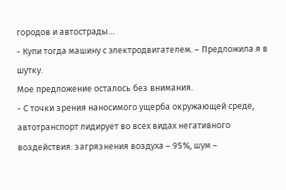городов и автострады…
- Купи тогда машину с электродвигателем. – Предложила я в шутку.
Мое предложение осталось без внимания.
- С точки зрения наносимого ущерба окружающей среде, автотранспорт лидирует во всех видах негативного воздействия: загрязнения воздуха – 95%, шум –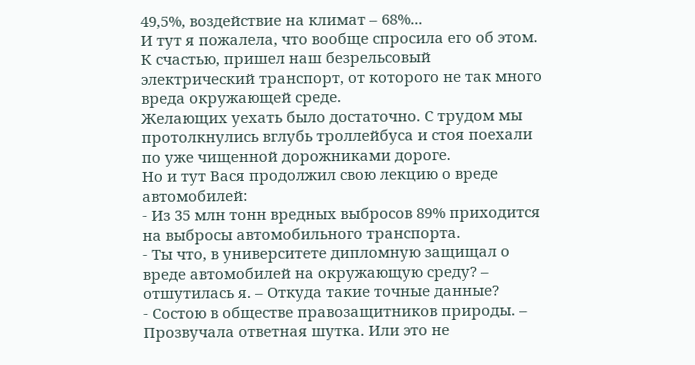49,5%, воздействие на климат – 68%...
И тут я пожалела, что вообще спросила его об этом.
К счастью, пришел наш безрельсовый электрический транспорт, от которого не так много вреда окружающей среде.
Желающих уехать было достаточно. С трудом мы протолкнулись вглубь троллейбуса и стоя поехали по уже чищенной дорожниками дороге.
Но и тут Вася продолжил свою лекцию о вреде автомобилей:
- Из 35 млн тонн вредных выбросов 89% приходится на выбросы автомобильного транспорта.
- Ты что, в университете дипломную защищал о вреде автомобилей на окружающую среду? – отшутилась я. – Откуда такие точные данные?
- Состою в обществе правозащитников природы. – Прозвучала ответная шутка. Или это не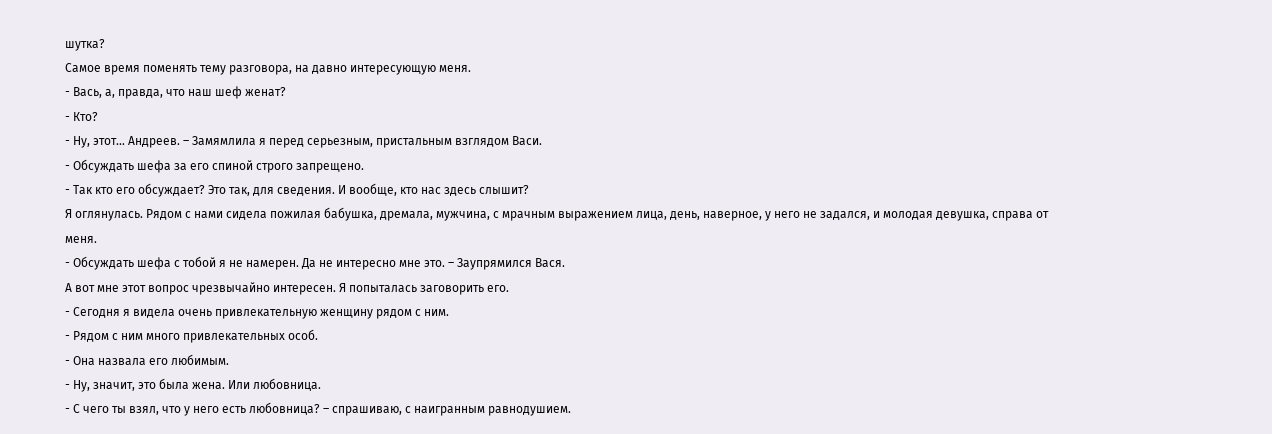шутка?
Самое время поменять тему разговора, на давно интересующую меня.
- Вась, а, правда, что наш шеф женат?
- Кто?
- Ну, этот… Андреев. – Замямлила я перед серьезным, пристальным взглядом Васи.
- Обсуждать шефа за его спиной строго запрещено.
- Так кто его обсуждает? Это так, для сведения. И вообще, кто нас здесь слышит?
Я оглянулась. Рядом с нами сидела пожилая бабушка, дремала, мужчина, с мрачным выражением лица, день, наверное, у него не задался, и молодая девушка, справа от меня.
- Обсуждать шефа с тобой я не намерен. Да не интересно мне это. – Заупрямился Вася.
А вот мне этот вопрос чрезвычайно интересен. Я попыталась заговорить его.
- Сегодня я видела очень привлекательную женщину рядом с ним.
- Рядом с ним много привлекательных особ.
- Она назвала его любимым.
- Ну, значит, это была жена. Или любовница.
- С чего ты взял, что у него есть любовница? – спрашиваю, с наигранным равнодушием.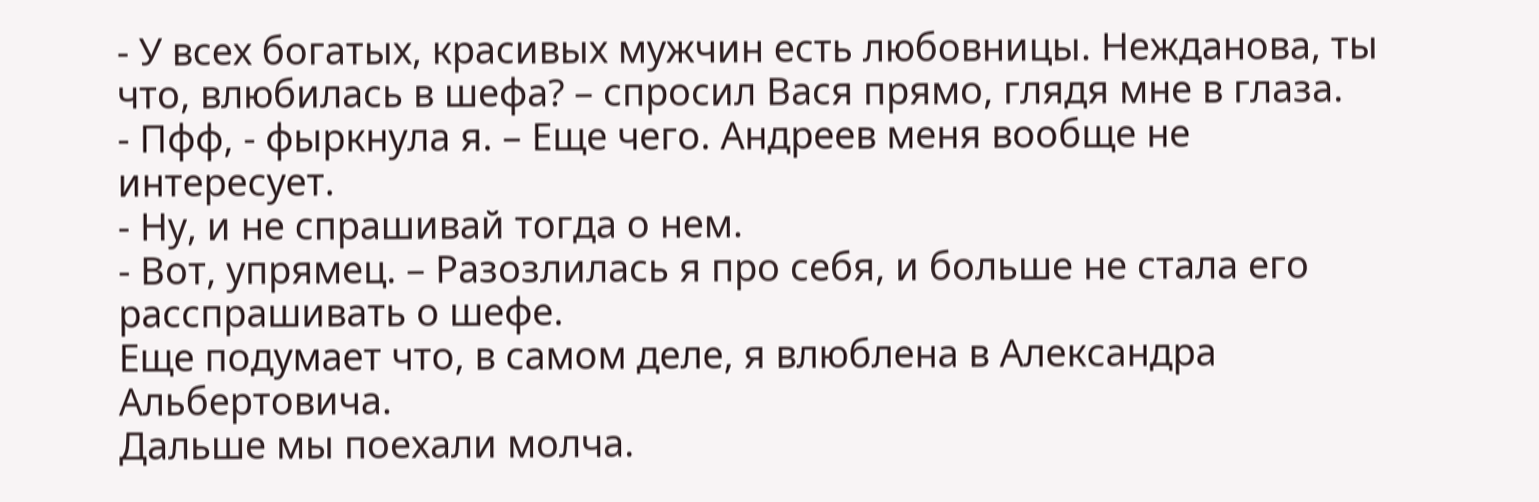- У всех богатых, красивых мужчин есть любовницы. Нежданова, ты что, влюбилась в шефа? – спросил Вася прямо, глядя мне в глаза.
- Пфф, - фыркнула я. – Еще чего. Андреев меня вообще не интересует.
- Ну, и не спрашивай тогда о нем.
- Вот, упрямец. – Разозлилась я про себя, и больше не стала его расспрашивать о шефе.
Еще подумает что, в самом деле, я влюблена в Александра Альбертовича.
Дальше мы поехали молча.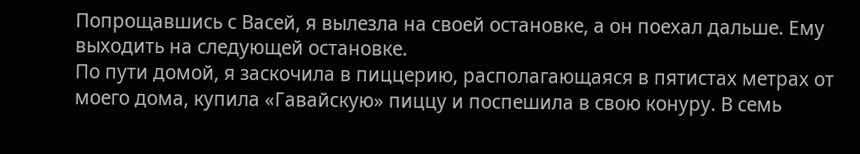Попрощавшись с Васей, я вылезла на своей остановке, а он поехал дальше. Ему выходить на следующей остановке.
По пути домой, я заскочила в пиццерию, располагающаяся в пятистах метрах от моего дома, купила «Гавайскую» пиццу и поспешила в свою конуру. В семь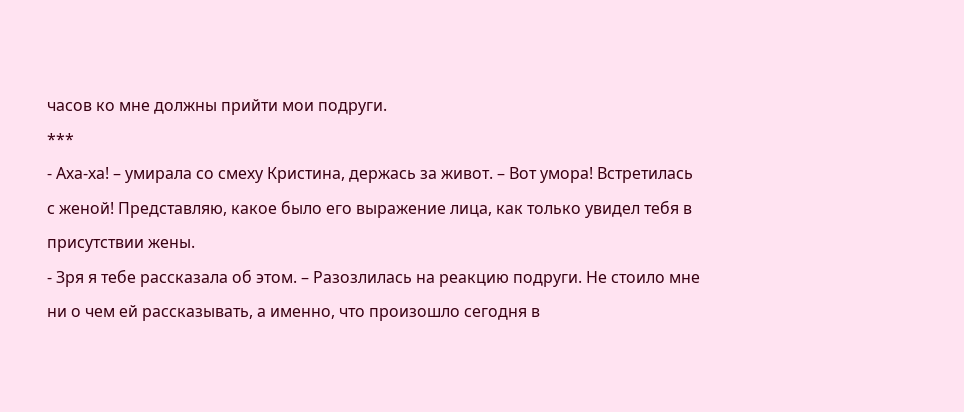часов ко мне должны прийти мои подруги.
***
- Аха-ха! – умирала со смеху Кристина, держась за живот. – Вот умора! Встретилась с женой! Представляю, какое было его выражение лица, как только увидел тебя в присутствии жены.
- Зря я тебе рассказала об этом. – Разозлилась на реакцию подруги. Не стоило мне ни о чем ей рассказывать, а именно, что произошло сегодня в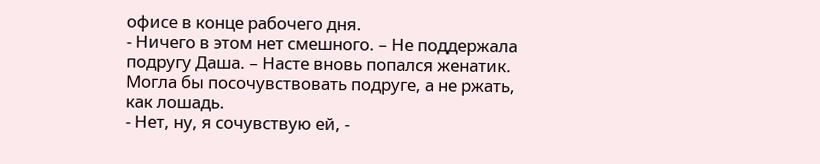офисе в конце рабочего дня.
- Ничего в этом нет смешного. – Не поддержала подругу Даша. – Насте вновь попался женатик. Могла бы посочувствовать подруге, а не ржать, как лошадь.
- Нет, ну, я сочувствую ей, -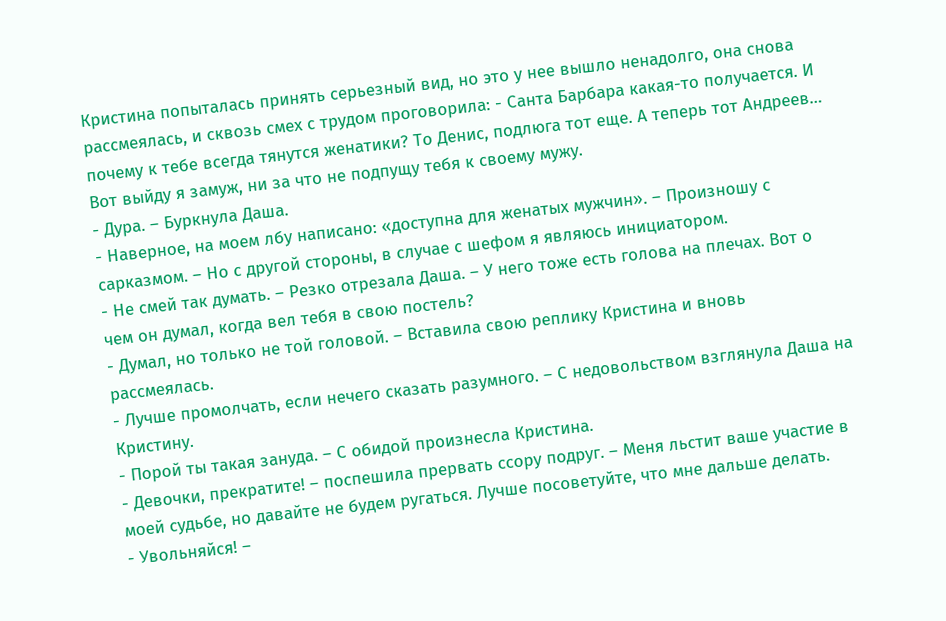Кристина попыталась принять серьезный вид, но это у нее вышло ненадолго, она снова рассмеялась, и сквозь смех с трудом проговорила: - Санта Барбара какая-то получается. И почему к тебе всегда тянутся женатики? То Денис, подлюга тот еще. А теперь тот Андреев… Вот выйду я замуж, ни за что не подпущу тебя к своему мужу.
- Дура. – Буркнула Даша.
- Наверное, на моем лбу написано: «доступна для женатых мужчин». – Произношу с сарказмом. – Но с другой стороны, в случае с шефом я являюсь инициатором.
- Не смей так думать. – Резко отрезала Даша. – У него тоже есть голова на плечах. Вот о чем он думал, когда вел тебя в свою постель?
- Думал, но только не той головой. – Вставила свою реплику Кристина и вновь рассмеялась.
- Лучше промолчать, если нечего сказать разумного. – С недовольством взглянула Даша на Кристину.
- Порой ты такая зануда. – С обидой произнесла Кристина.
- Девочки, прекратите! – поспешила прервать ссору подруг. – Меня льстит ваше участие в моей судьбе, но давайте не будем ругаться. Лучше посоветуйте, что мне дальше делать.
- Увольняйся! –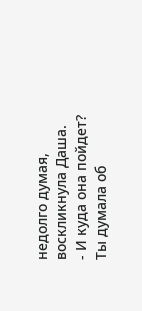недолго думая, воскликнула Даша.
- И куда она пойдет? Ты думала об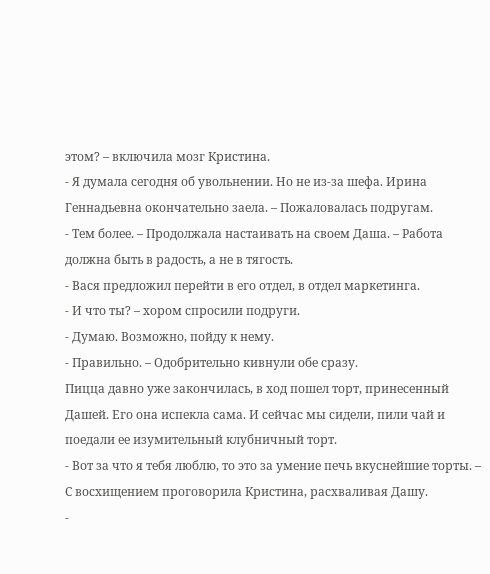этом? – включила мозг Кристина.
- Я думала сегодня об увольнении. Но не из-за шефа. Ирина Геннадьевна окончательно заела. – Пожаловалась подругам.
- Тем более. – Продолжала настаивать на своем Даша. – Работа должна быть в радость, а не в тягость.
- Вася предложил перейти в его отдел, в отдел маркетинга.
- И что ты? – хором спросили подруги.
- Думаю. Возможно, пойду к нему.
- Правильно. – Одобрительно кивнули обе сразу.
Пицца давно уже закончилась, в ход пошел торт, принесенный Дашей. Его она испекла сама. И сейчас мы сидели, пили чай и поедали ее изумительный клубничный торт.
- Вот за что я тебя люблю, то это за умение печь вкуснейшие торты. – С восхищением проговорила Кристина, расхваливая Дашу.
-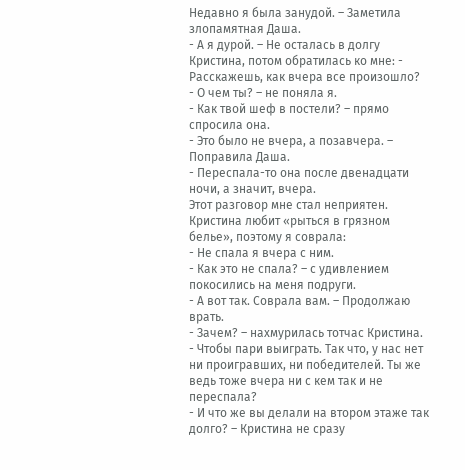Недавно я была занудой. – Заметила злопамятная Даша.
- А я дурой. – Не осталась в долгу Кристина, потом обратилась ко мне: - Расскажешь, как вчера все произошло?
- О чем ты? – не поняла я.
- Как твой шеф в постели? – прямо спросила она.
- Это было не вчера, а позавчера. – Поправила Даша.
- Переспала-то она после двенадцати ночи, а значит, вчера.
Этот разговор мне стал неприятен. Кристина любит «рыться в грязном белье», поэтому я соврала:
- Не спала я вчера с ним.
- Как это не спала? – с удивлением покосились на меня подруги.
- А вот так. Соврала вам. – Продолжаю врать.
- Зачем? – нахмурилась тотчас Кристина.
- Чтобы пари выиграть. Так что, у нас нет ни проигравших, ни победителей. Ты же ведь тоже вчера ни с кем так и не переспала?
- И что же вы делали на втором этаже так долго? – Кристина не сразу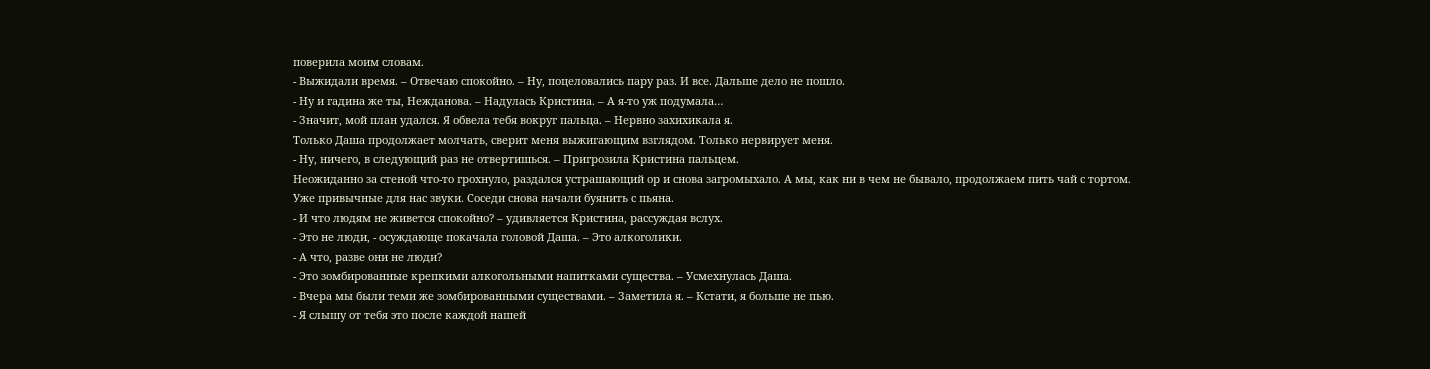поверила моим словам.
- Выжидали время. – Отвечаю спокойно. – Ну, поцеловались пару раз. И все. Дальше дело не пошло.
- Ну и гадина же ты, Нежданова. – Надулась Кристина. – А я-то уж подумала…
- Значит, мой план удался. Я обвела тебя вокруг пальца. – Нервно захихикала я.
Только Даша продолжает молчать, сверит меня выжигающим взглядом. Только нервирует меня.
- Ну, ничего, в следующий раз не отвертишься. – Пригрозила Кристина пальцем.
Неожиданно за стеной что-то грохнуло, раздался устрашающий ор и снова загромыхало. А мы, как ни в чем не бывало, продолжаем пить чай с тортом.
Уже привычные для нас звуки. Соседи снова начали буянить с пьяна.
- И что людям не живется спокойно? – удивляется Кристина, рассуждая вслух.
- Это не люди, - осуждающе покачала головой Даша. – Это алкоголики.
- А что, разве они не люди?
- Это зомбированные крепкими алкогольными напитками существа. – Усмехнулась Даша.
- Вчера мы были теми же зомбированными существами. – Заметила я. – Кстати, я больше не пью.
- Я слышу от тебя это после каждой нашей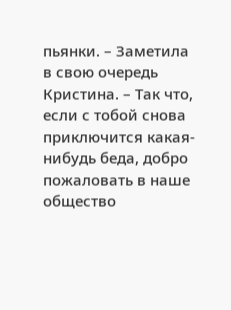пьянки. – Заметила в свою очередь Кристина. – Так что, если с тобой снова приключится какая-нибудь беда, добро пожаловать в наше общество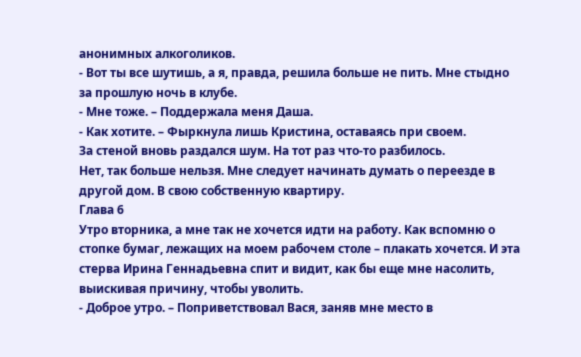анонимных алкоголиков.
- Вот ты все шутишь, а я, правда, решила больше не пить. Мне стыдно за прошлую ночь в клубе.
- Мне тоже. – Поддержала меня Даша.
- Как хотите. – Фыркнула лишь Кристина, оставаясь при своем.
За стеной вновь раздался шум. На тот раз что-то разбилось.
Нет, так больше нельзя. Мне следует начинать думать о переезде в другой дом. В свою собственную квартиру.
Глава 6
Утро вторника, а мне так не хочется идти на работу. Как вспомню о стопке бумаг, лежащих на моем рабочем столе – плакать хочется. И эта стерва Ирина Геннадьевна спит и видит, как бы еще мне насолить, выискивая причину, чтобы уволить.
- Доброе утро. – Поприветствовал Вася, заняв мне место в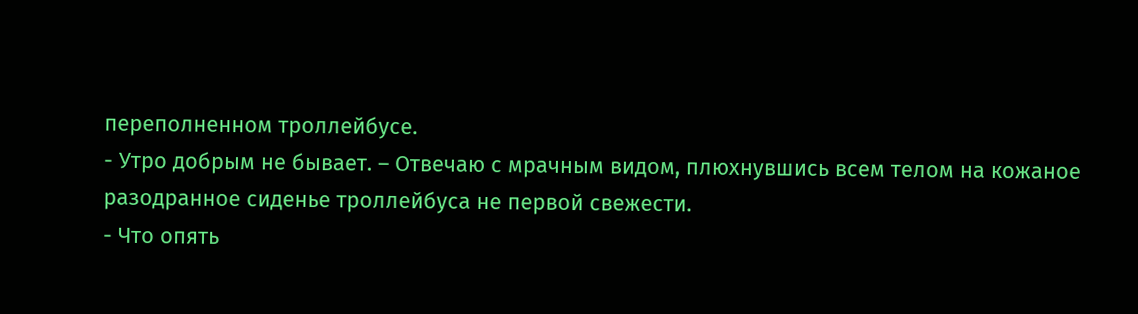переполненном троллейбусе.
- Утро добрым не бывает. – Отвечаю с мрачным видом, плюхнувшись всем телом на кожаное разодранное сиденье троллейбуса не первой свежести.
- Что опять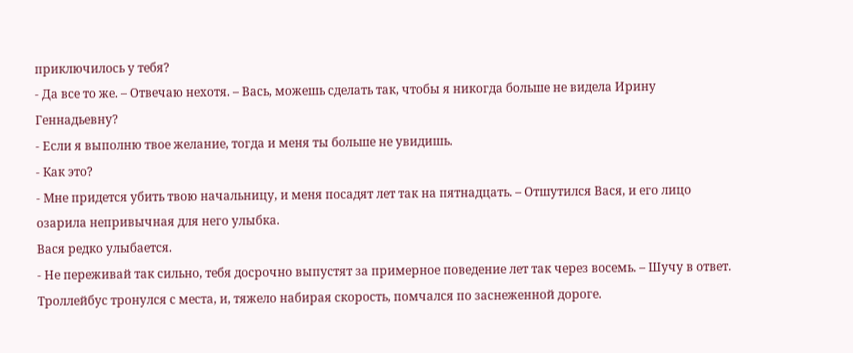приключилось у тебя?
- Да все то же. – Отвечаю нехотя. – Вась, можешь сделать так, чтобы я никогда больше не видела Ирину Геннадьевну?
- Если я выполню твое желание, тогда и меня ты больше не увидишь.
- Как это?
- Мне придется убить твою начальницу, и меня посадят лет так на пятнадцать. – Отшутился Вася, и его лицо озарила непривычная для него улыбка.
Вася редко улыбается.
- Не переживай так сильно, тебя досрочно выпустят за примерное поведение лет так через восемь. – Шучу в ответ.
Троллейбус тронулся с места, и, тяжело набирая скорость, помчался по заснеженной дороге.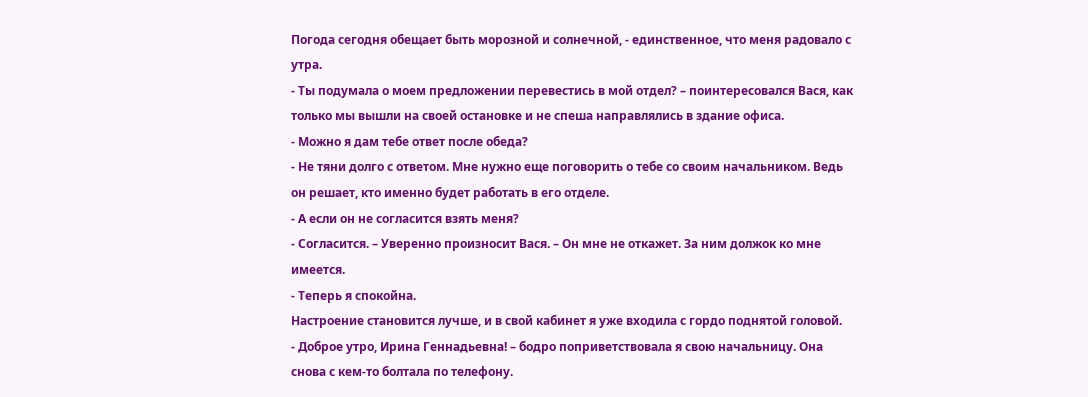Погода сегодня обещает быть морозной и солнечной, - единственное, что меня радовало с утра.
- Ты подумала о моем предложении перевестись в мой отдел? – поинтересовался Вася, как только мы вышли на своей остановке и не спеша направлялись в здание офиса.
- Можно я дам тебе ответ после обеда?
- Не тяни долго с ответом. Мне нужно еще поговорить о тебе со своим начальником. Ведь он решает, кто именно будет работать в его отделе.
- А если он не согласится взять меня?
- Согласится. – Уверенно произносит Вася. – Он мне не откажет. За ним должок ко мне имеется.
- Теперь я спокойна.
Настроение становится лучше, и в свой кабинет я уже входила с гордо поднятой головой.
- Доброе утро, Ирина Геннадьевна! – бодро поприветствовала я свою начальницу. Она снова с кем-то болтала по телефону.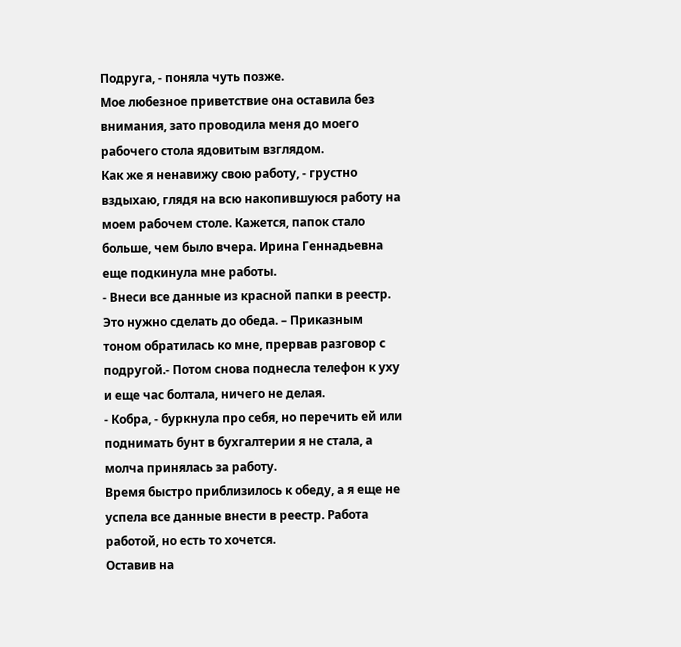Подруга, - поняла чуть позже.
Мое любезное приветствие она оставила без внимания, зато проводила меня до моего рабочего стола ядовитым взглядом.
Как же я ненавижу свою работу, - грустно вздыхаю, глядя на всю накопившуюся работу на моем рабочем столе. Кажется, папок стало больше, чем было вчера. Ирина Геннадьевна еще подкинула мне работы.
- Внеси все данные из красной папки в реестр. Это нужно сделать до обеда. – Приказным тоном обратилась ко мне, прервав разговор с подругой.- Потом снова поднесла телефон к уху и еще час болтала, ничего не делая.
- Кобра, - буркнула про себя, но перечить ей или поднимать бунт в бухгалтерии я не стала, а молча принялась за работу.
Время быстро приблизилось к обеду, а я еще не успела все данные внести в реестр. Работа работой, но есть то хочется.
Оставив на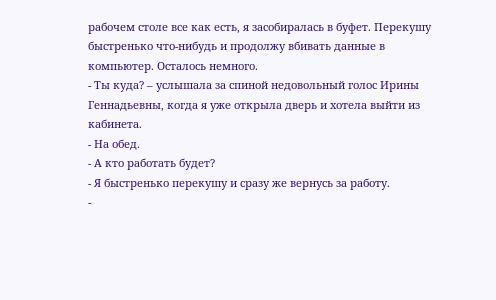рабочем столе все как есть, я засобиралась в буфет. Перекушу быстренько что-нибудь и продолжу вбивать данные в компьютер. Осталось немного.
- Ты куда? – услышала за спиной недовольный голос Ирины Геннадьевны, когда я уже открыла дверь и хотела выйти из кабинета.
- На обед.
- А кто работать будет?
- Я быстренько перекушу и сразу же вернусь за работу.
-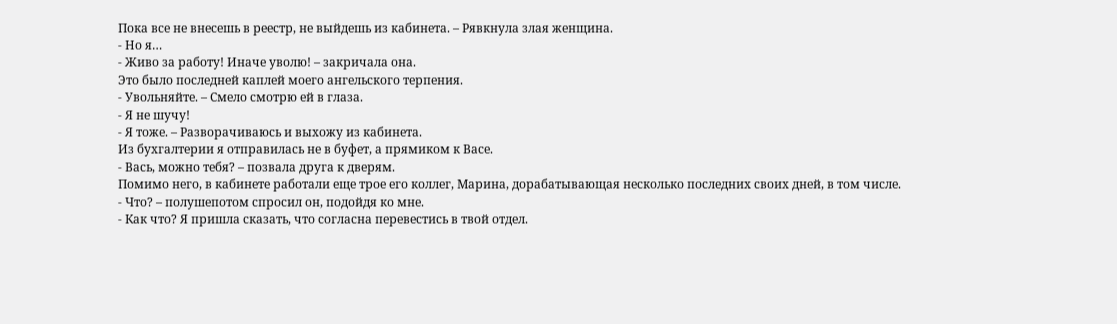Пока все не внесешь в реестр, не выйдешь из кабинета. – Рявкнула злая женщина.
- Но я…
- Живо за работу! Иначе уволю! – закричала она.
Это было последней каплей моего ангельского терпения.
- Увольняйте. – Смело смотрю ей в глаза.
- Я не шучу!
- Я тоже. – Разворачиваюсь и выхожу из кабинета.
Из бухгалтерии я отправилась не в буфет, а прямиком к Васе.
- Вась, можно тебя? – позвала друга к дверям.
Помимо него, в кабинете работали еще трое его коллег, Марина, дорабатывающая несколько последних своих дней, в том числе.
- Что? – полушепотом спросил он, подойдя ко мне.
- Как что? Я пришла сказать, что согласна перевестись в твой отдел.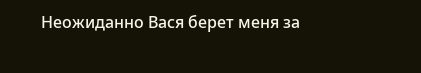Неожиданно Вася берет меня за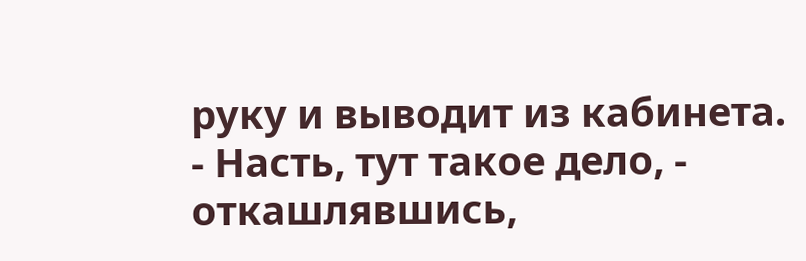руку и выводит из кабинета.
- Насть, тут такое дело, - откашлявшись,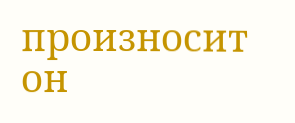произносит он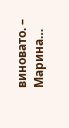виновато. – Марина…